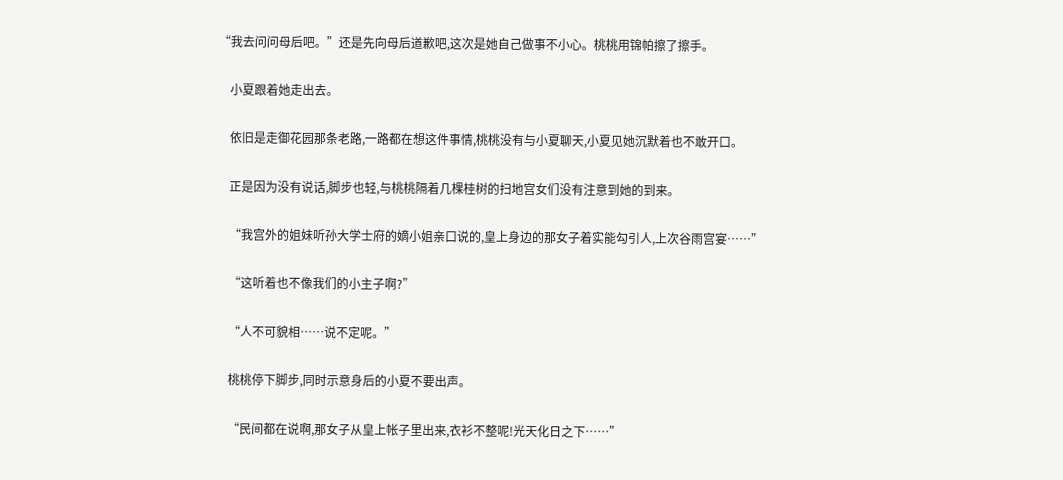“我去问问母后吧。”还是先向母后道歉吧,这次是她自己做事不小心。桃桃用锦帕擦了擦手。

    小夏跟着她走出去。

    依旧是走御花园那条老路,一路都在想这件事情,桃桃没有与小夏聊天,小夏见她沉默着也不敢开口。

    正是因为没有说话,脚步也轻,与桃桃隔着几棵桂树的扫地宫女们没有注意到她的到来。

    “我宫外的姐妹听孙大学士府的嫡小姐亲口说的,皇上身边的那女子着实能勾引人,上次谷雨宫宴……”

    “这听着也不像我们的小主子啊?”

    “人不可貌相……说不定呢。”

    桃桃停下脚步,同时示意身后的小夏不要出声。

    “民间都在说啊,那女子从皇上帐子里出来,衣衫不整呢!光天化日之下……”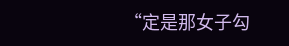“定是那女子勾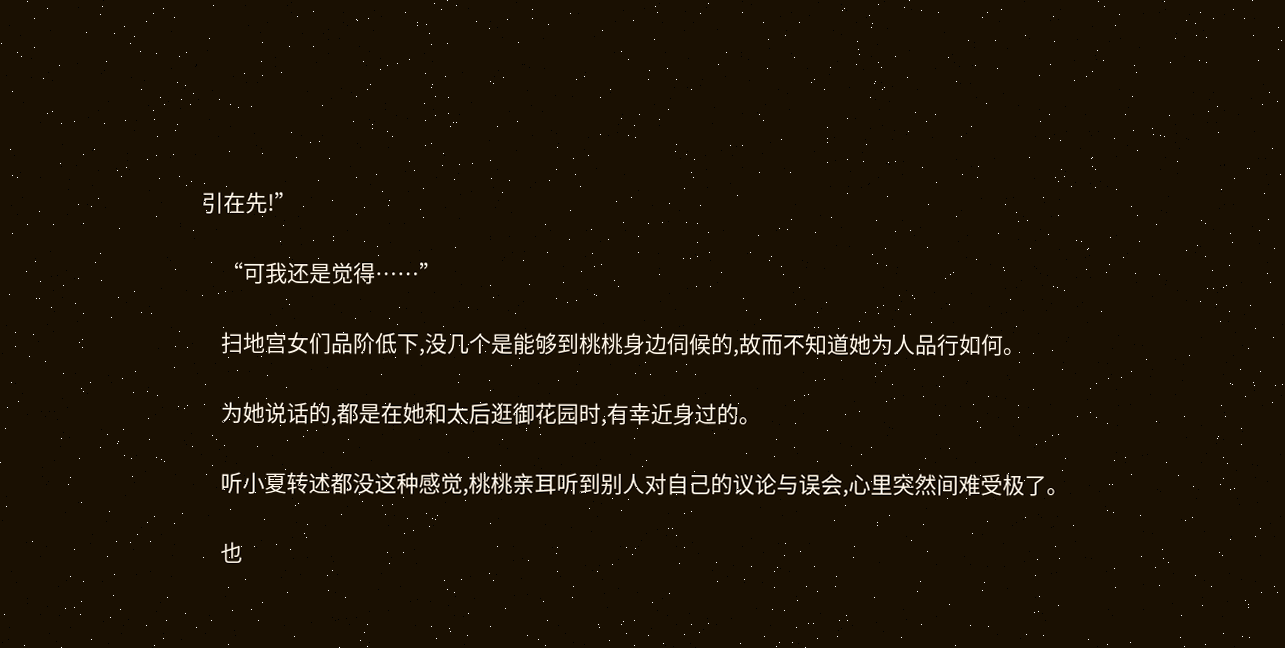引在先!”

    “可我还是觉得……”

    扫地宫女们品阶低下,没几个是能够到桃桃身边伺候的,故而不知道她为人品行如何。

    为她说话的,都是在她和太后逛御花园时,有幸近身过的。

    听小夏转述都没这种感觉,桃桃亲耳听到别人对自己的议论与误会,心里突然间难受极了。

    也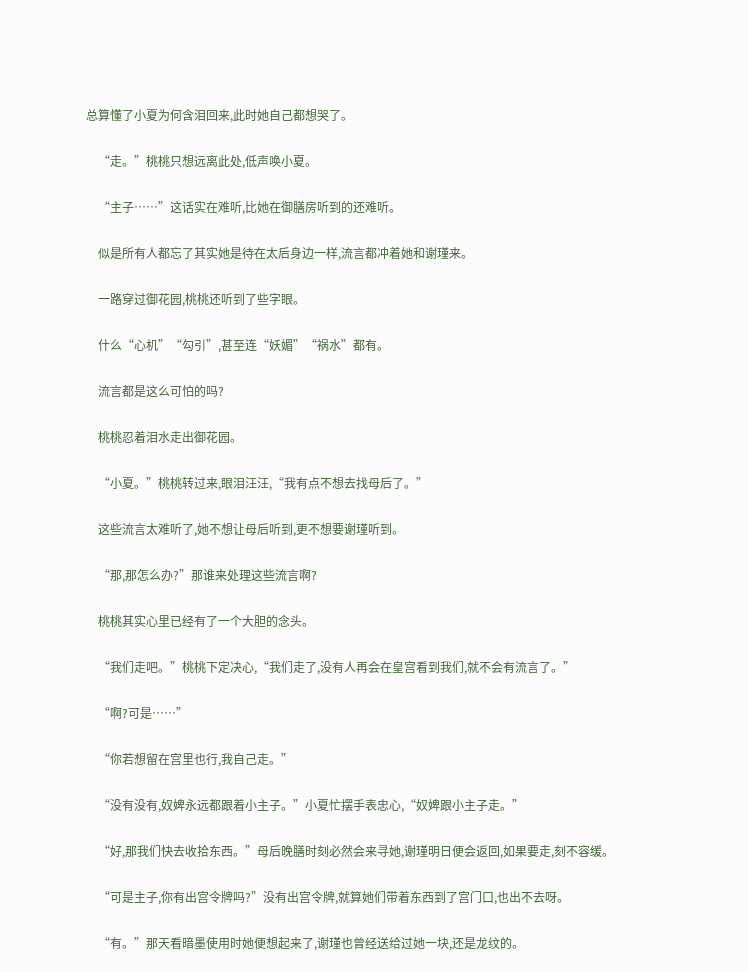总算懂了小夏为何含泪回来,此时她自己都想哭了。

    “走。”桃桃只想远离此处,低声唤小夏。

    “主子……”这话实在难听,比她在御膳房听到的还难听。

    似是所有人都忘了其实她是待在太后身边一样,流言都冲着她和谢瑾来。

    一路穿过御花园,桃桃还听到了些字眼。

    什么“心机”“勾引”,甚至连“妖媚”“祸水”都有。

    流言都是这么可怕的吗?

    桃桃忍着泪水走出御花园。

    “小夏。”桃桃转过来,眼泪汪汪,“我有点不想去找母后了。”

    这些流言太难听了,她不想让母后听到,更不想要谢瑾听到。

    “那,那怎么办?”那谁来处理这些流言啊?

    桃桃其实心里已经有了一个大胆的念头。

    “我们走吧。”桃桃下定决心,“我们走了,没有人再会在皇宫看到我们,就不会有流言了。”

    “啊?可是……”

    “你若想留在宫里也行,我自己走。”

    “没有没有,奴婢永远都跟着小主子。”小夏忙摆手表忠心,“奴婢跟小主子走。”

    “好,那我们快去收拾东西。”母后晚膳时刻必然会来寻她,谢瑾明日便会返回,如果要走,刻不容缓。

    “可是主子,你有出宫令牌吗?”没有出宫令牌,就算她们带着东西到了宫门口,也出不去呀。

    “有。”那天看暗墨使用时她便想起来了,谢瑾也曾经送给过她一块,还是龙纹的。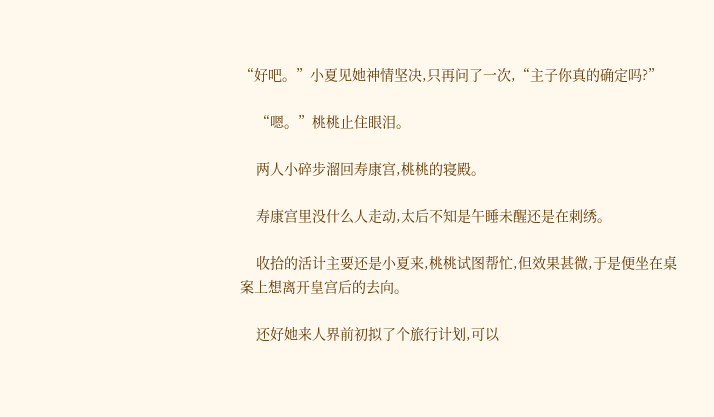“好吧。”小夏见她神情坚决,只再问了一次,“主子你真的确定吗?”

    “嗯。”桃桃止住眼泪。

    两人小碎步溜回寿康宫,桃桃的寝殿。

    寿康宫里没什么人走动,太后不知是午睡未醒还是在刺绣。

    收拾的活计主要还是小夏来,桃桃试图帮忙,但效果甚微,于是便坐在桌案上想离开皇宫后的去向。

    还好她来人界前初拟了个旅行计划,可以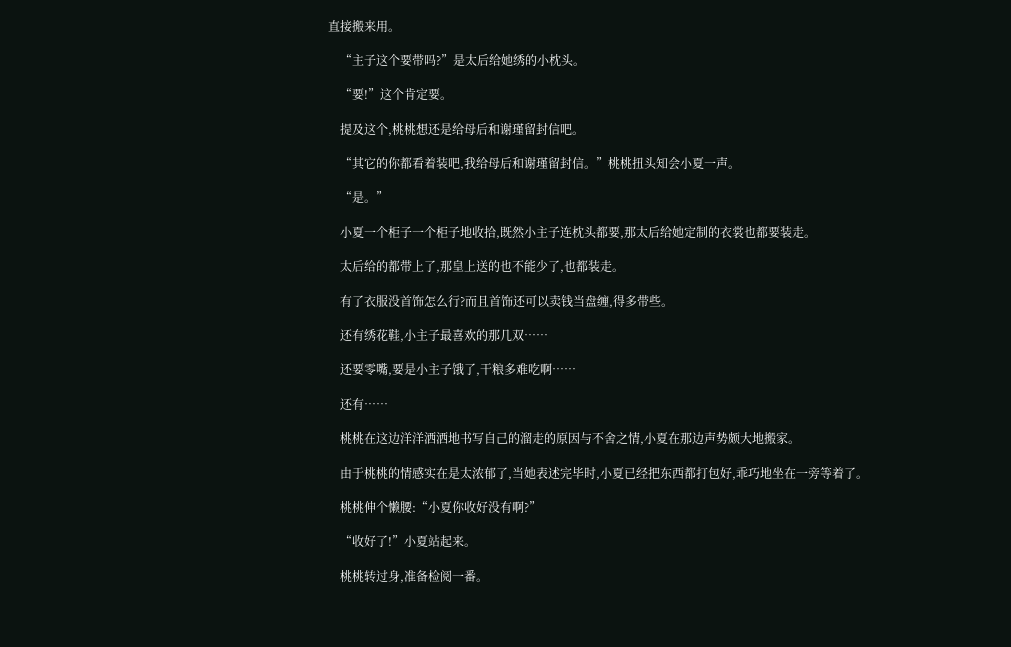直接搬来用。

    “主子这个要带吗?”是太后给她绣的小枕头。

    “要!”这个肯定要。

    提及这个,桃桃想还是给母后和谢瑾留封信吧。

    “其它的你都看着装吧,我给母后和谢瑾留封信。”桃桃扭头知会小夏一声。

    “是。”

    小夏一个柜子一个柜子地收拾,既然小主子连枕头都要,那太后给她定制的衣裳也都要装走。

    太后给的都带上了,那皇上送的也不能少了,也都装走。

    有了衣服没首饰怎么行?而且首饰还可以卖钱当盘缠,得多带些。

    还有绣花鞋,小主子最喜欢的那几双……

    还要零嘴,要是小主子饿了,干粮多难吃啊……

    还有……

    桃桃在这边洋洋洒洒地书写自己的溜走的原因与不舍之情,小夏在那边声势颇大地搬家。

    由于桃桃的情感实在是太浓郁了,当她表述完毕时,小夏已经把东西都打包好,乖巧地坐在一旁等着了。

    桃桃伸个懒腰:“小夏你收好没有啊?”

    “收好了!”小夏站起来。

    桃桃转过身,准备检阅一番。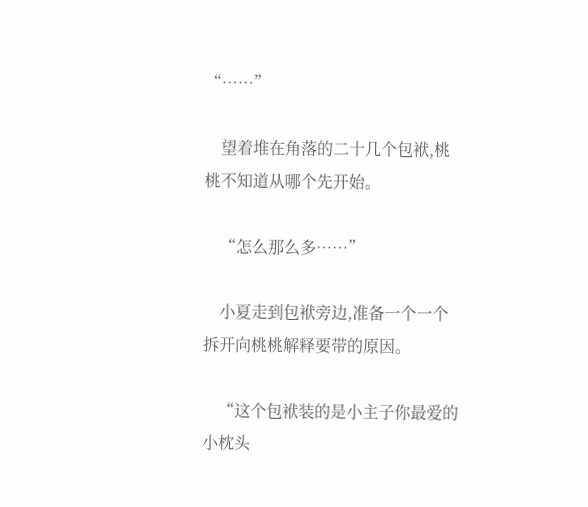“……”

    望着堆在角落的二十几个包袱,桃桃不知道从哪个先开始。

    “怎么那么多……”

    小夏走到包袱旁边,准备一个一个拆开向桃桃解释要带的原因。

    “这个包袱装的是小主子你最爱的小枕头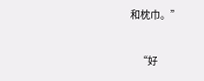和枕巾。”

    “好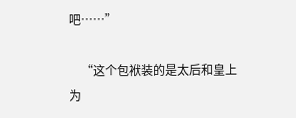吧……”

    “这个包袱装的是太后和皇上为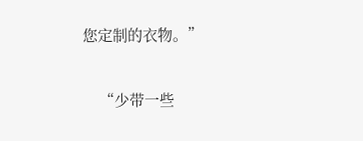您定制的衣物。”

    “少带一些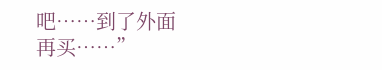吧……到了外面再买……”